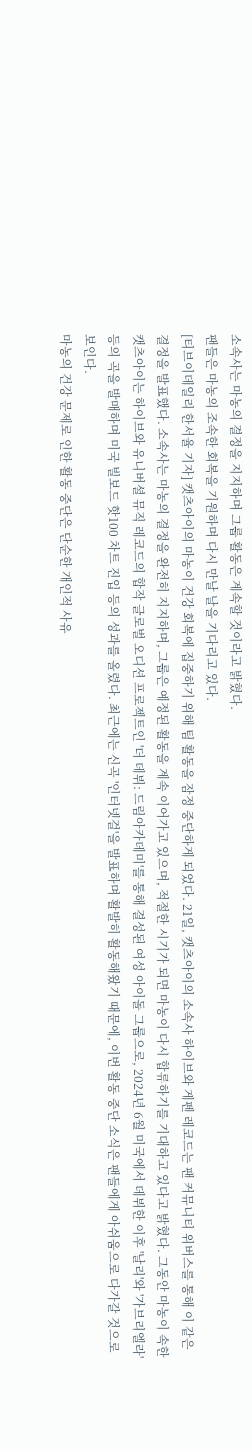소속사는 마농의 결정을 지지하며 그룹 활동은 계속할 것이라고 밝혔다.
팬들은 마농의 조속한 회복을 기원하며 다시 만날 날을 기다리고 있다.
[티브이데일리 한서율 기자] 캣츠아이의 마농이 건강 회복에 집중하기 위해 팀 활동을 잠정 중단하게 되었다. 21일, 캣츠아이의 소속사 하이브와 게펜 레코드는 팬 커뮤니티 위버스를 통해 이 같은 결정을 발표했다. 소속사는 마농의 결정을 완전히 지지하며, 그룹은 예정된 활동을 계속 이어가고 있으며, 적절한 시기가 되면 마농이 다시 합류하기를 기대하고 있다고 밝혔다. 그동안 마농이 속한 캣츠아이는 하이브와 유니버셜 뮤직 레코드의 합작 글로벌 오디션 프로젝트인 '더 데뷔: 드림아카데미'를 통해 결성된 여성 아이돌 그룹으로, 2024년 6월 미국에서 데뷔한 이후 '날리'와 '가브리엘라' 등의 곡을 발매하며 미국 빌보드 핫100 차트 진입 등의 성과를 올렸다. 최근에는 신곡 '인터넷걸'을 발표하며 활발히 활동해왔기 때문에, 이번 활동 중단 소식은 팬들에게 아쉬움으로 다가갈 것으로 보인다.
마농의 건강 문제로 인한 활동 중단은 단순한 개인적 사유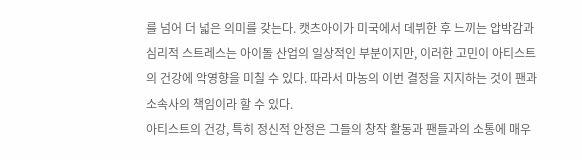를 넘어 더 넓은 의미를 갖는다. 캣츠아이가 미국에서 데뷔한 후 느끼는 압박감과 심리적 스트레스는 아이돌 산업의 일상적인 부분이지만, 이러한 고민이 아티스트의 건강에 악영향을 미칠 수 있다. 따라서 마농의 이번 결정을 지지하는 것이 팬과 소속사의 책임이라 할 수 있다.
아티스트의 건강, 특히 정신적 안정은 그들의 창작 활동과 팬들과의 소통에 매우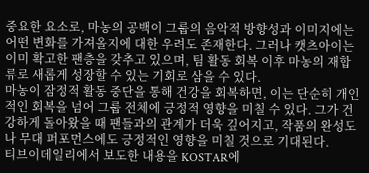중요한 요소로, 마농의 공백이 그룹의 음악적 방향성과 이미지에는 어떤 변화를 가져올지에 대한 우려도 존재한다. 그러나 캣츠아이는 이미 확고한 팬층을 갖추고 있으며, 팀 활동 회복 이후 마농의 재합류로 새롭게 성장할 수 있는 기회로 삼을 수 있다.
마농이 잠정적 활동 중단을 통해 건강을 회복하면, 이는 단순히 개인적인 회복을 넘어 그룹 전체에 긍정적 영향을 미칠 수 있다. 그가 건강하게 돌아왔을 때 팬들과의 관계가 더욱 깊어지고, 작품의 완성도나 무대 퍼포먼스에도 긍정적인 영향을 미칠 것으로 기대된다.
티브이데일리에서 보도한 내용을 KOSTAR에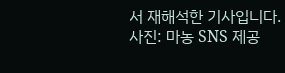서 재해석한 기사입니다.
사진: 마농 SNS 제공